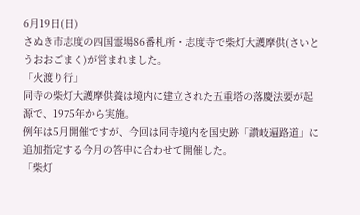6月19日(日)
さぬき市志度の四国霊場86番札所・志度寺で柴灯大護摩供(さいとうおおごまく)が営まれました。
「火渡り行」
同寺の柴灯大護摩供養は境内に建立された五重塔の落慶法要が起源で、1975年から実施。
例年は5月開催ですが、今回は同寺境内を国史跡「讃岐遍路道」に追加指定する今月の答申に合わせて開催した。
「柴灯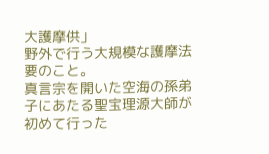大護摩供」
野外で行う大規模な護摩法要のこと。
真言宗を開いた空海の孫弟子にあたる聖宝理源大師が初めて行った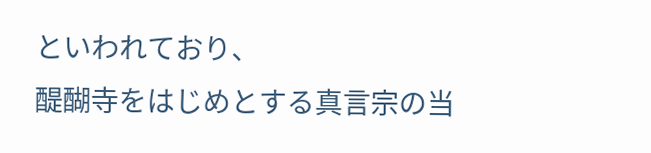といわれており、
醍醐寺をはじめとする真言宗の当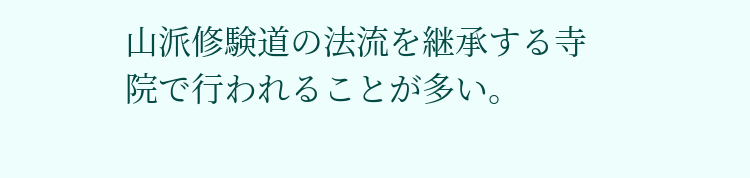山派修験道の法流を継承する寺院で行われることが多い。